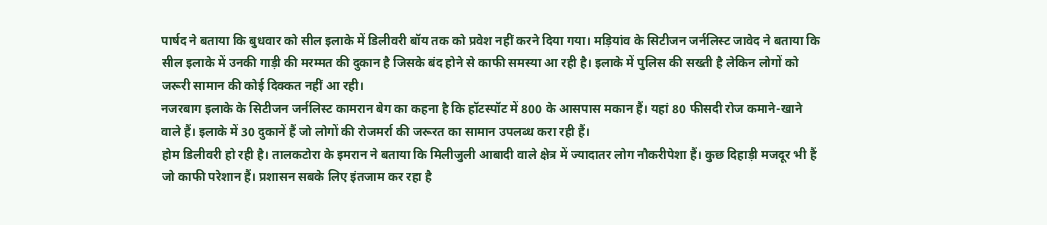पार्षद ने बताया कि बुधवार को सील इलाके में डिलीवरी बॉय तक को प्रवेश नहीं करने दिया गया। मड़ियांव के सिटीजन जर्नलिस्ट जावेद ने बताया कि सील इलाके में उनकी गाड़ी की मरम्मत की दुकान है जिसके बंद होने से काफी समस्या आ रही है। इलाके में पुलिस की सख्ती है लेकिन लोगों को जरूरी सामान की कोई दिक्कत नहीं आ रही।
नजरबाग इलाके के सिटीजन जर्नलिस्ट कामरान बेग का कहना है कि हॉटस्पॉट में 800 के आसपास मकान हैं। यहां 80 फीसदी रोज कमाने-खाने वाले हैं। इलाके में 30 दुकानें हैं जो लोगों की रोजमर्रा की जरूरत का सामान उपलब्ध करा रही हैं।
होम डिलीवरी हो रही है। तालकटोरा के इमरान ने बताया कि मिलीजुली आबादी वाले क्षेत्र में ज्यादातर लोग नौकरीपेशा हैं। कुछ दिहाड़ी मजदूर भी हैं जो काफी परेशान हैं। प्रशासन सबके लिए इंतजाम कर रहा है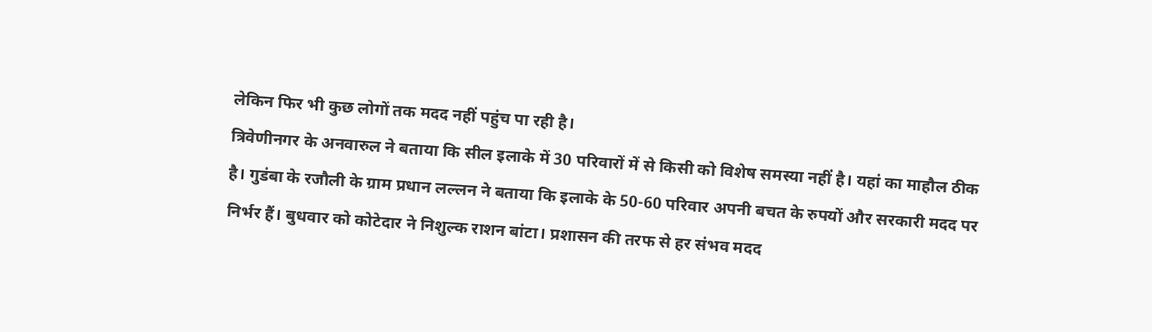लेकिन फिर भी कुछ लोगों तक मदद नहीं पहुंच पा रही है।
त्रिवेणीनगर के अनवारुल ने बताया कि सील इलाके में 30 परिवारों में से किसी को विशेष समस्या नहीं है। यहां का माहौल ठीक है। गुडंबा के रजौली के ग्राम प्रधान लल्लन ने बताया कि इलाके के 50-60 परिवार अपनी बचत के रुपयों और सरकारी मदद पर निर्भर हैं। बुधवार को कोटेदार ने निशुल्क राशन बांटा। प्रशासन की तरफ से हर संभव मदद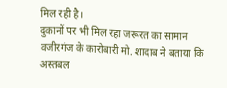मिल रही है।
दुकानों पर भी मिल रहा जरूरत का सामान
वजीरगंज के कारोबारी मो. शादाब ने बताया कि अस्तबल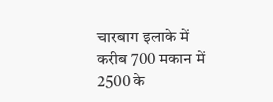चारबाग इलाके में करीब 700 मकान में 2500 के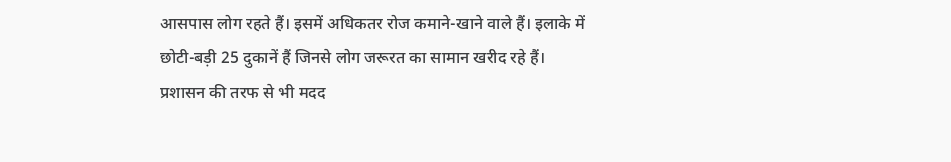आसपास लोग रहते हैं। इसमें अधिकतर रोज कमाने-खाने वाले हैं। इलाके में छोटी-बड़ी 25 दुकानें हैं जिनसे लोग जरूरत का सामान खरीद रहे हैं। प्रशासन की तरफ से भी मदद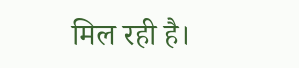मिल रही है।